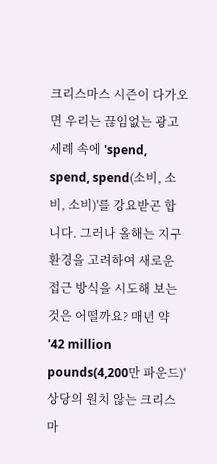크리스마스 시즌이 다가오면 우리는 끊임없는 광고 세례 속에 'spend, spend, spend(소비, 소비, 소비)'를 강요받곤 합니다. 그러나 올해는 지구 환경을 고려하여 새로운 접근 방식을 시도해 보는 것은 어떨까요? 매년 약 '42 million pounds(4,200만 파운드)' 상당의 원치 않는 크리스마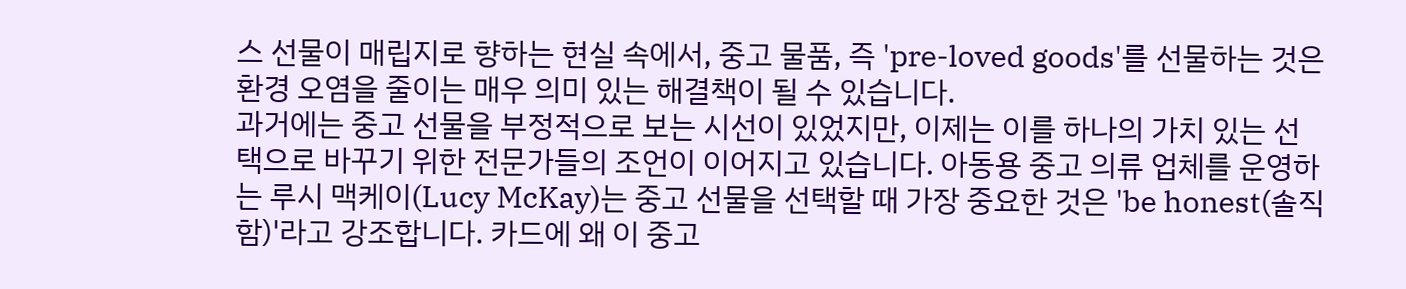스 선물이 매립지로 향하는 현실 속에서, 중고 물품, 즉 'pre-loved goods'를 선물하는 것은 환경 오염을 줄이는 매우 의미 있는 해결책이 될 수 있습니다.
과거에는 중고 선물을 부정적으로 보는 시선이 있었지만, 이제는 이를 하나의 가치 있는 선택으로 바꾸기 위한 전문가들의 조언이 이어지고 있습니다. 아동용 중고 의류 업체를 운영하는 루시 맥케이(Lucy McKay)는 중고 선물을 선택할 때 가장 중요한 것은 'be honest(솔직함)'라고 강조합니다. 카드에 왜 이 중고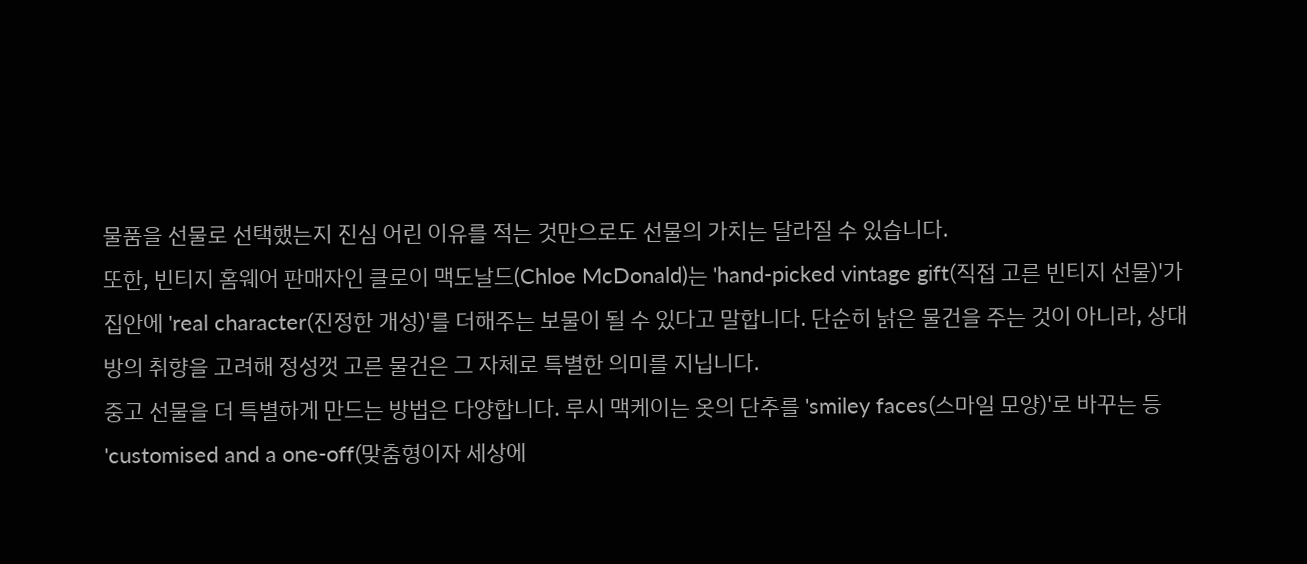물품을 선물로 선택했는지 진심 어린 이유를 적는 것만으로도 선물의 가치는 달라질 수 있습니다.
또한, 빈티지 홈웨어 판매자인 클로이 맥도날드(Chloe McDonald)는 'hand-picked vintage gift(직접 고른 빈티지 선물)'가 집안에 'real character(진정한 개성)'를 더해주는 보물이 될 수 있다고 말합니다. 단순히 낡은 물건을 주는 것이 아니라, 상대방의 취향을 고려해 정성껏 고른 물건은 그 자체로 특별한 의미를 지닙니다.
중고 선물을 더 특별하게 만드는 방법은 다양합니다. 루시 맥케이는 옷의 단추를 'smiley faces(스마일 모양)'로 바꾸는 등 'customised and a one-off(맞춤형이자 세상에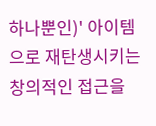하나뿐인)' 아이템으로 재탄생시키는 창의적인 접근을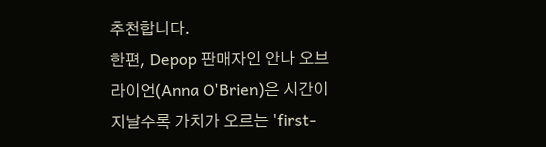추천합니다.
한편, Depop 판매자인 안나 오브라이언(Anna O'Brien)은 시간이 지날수록 가치가 오르는 'first-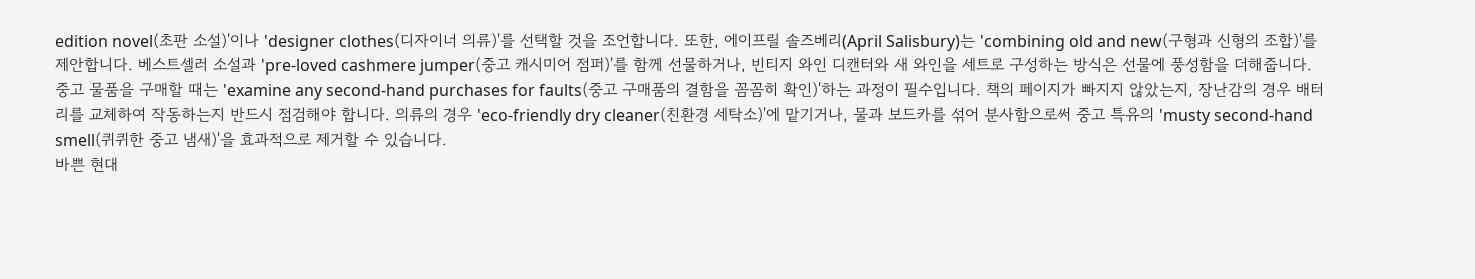edition novel(초판 소설)'이나 'designer clothes(디자이너 의류)'를 선택할 것을 조언합니다. 또한, 에이프릴 솔즈베리(April Salisbury)는 'combining old and new(구형과 신형의 조합)'를 제안합니다. 베스트셀러 소설과 'pre-loved cashmere jumper(중고 캐시미어 점퍼)'를 함께 선물하거나, 빈티지 와인 디캔터와 새 와인을 세트로 구성하는 방식은 선물에 풍성함을 더해줍니다.
중고 물품을 구매할 때는 'examine any second-hand purchases for faults(중고 구매품의 결함을 꼼꼼히 확인)'하는 과정이 필수입니다. 책의 페이지가 빠지지 않았는지, 장난감의 경우 배터리를 교체하여 작동하는지 반드시 점검해야 합니다. 의류의 경우 'eco-friendly dry cleaner(친환경 세탁소)'에 맡기거나, 물과 보드카를 섞어 분사함으로써 중고 특유의 'musty second-hand smell(퀴퀴한 중고 냄새)'을 효과적으로 제거할 수 있습니다.
바쁜 현대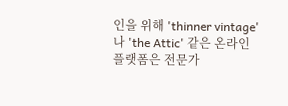인을 위해 'thinner vintage'나 'the Attic' 같은 온라인 플랫폼은 전문가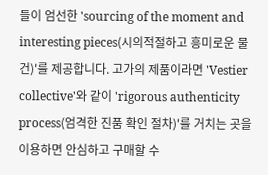들이 엄선한 'sourcing of the moment and interesting pieces(시의적절하고 흥미로운 물건)'를 제공합니다. 고가의 제품이라면 'Vestier collective'와 같이 'rigorous authenticity process(엄격한 진품 확인 절차)'를 거치는 곳을 이용하면 안심하고 구매할 수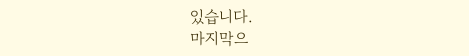있습니다.
마지막으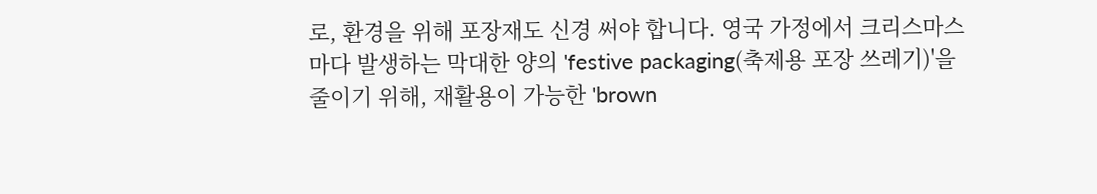로, 환경을 위해 포장재도 신경 써야 합니다. 영국 가정에서 크리스마스마다 발생하는 막대한 양의 'festive packaging(축제용 포장 쓰레기)'을 줄이기 위해, 재활용이 가능한 'brown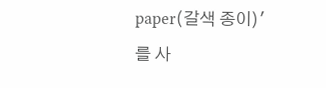paper(갈색 종이)'를 사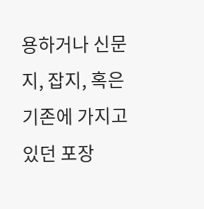용하거나 신문지, 잡지, 혹은 기존에 가지고 있던 포장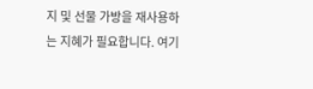지 및 선물 가방을 재사용하는 지혜가 필요합니다. 여기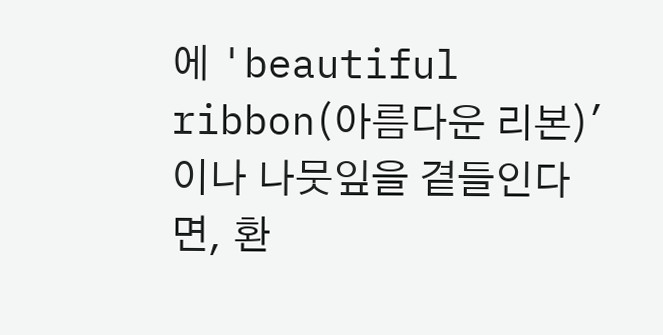에 'beautiful ribbon(아름다운 리본)'이나 나뭇잎을 곁들인다면, 환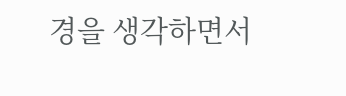경을 생각하면서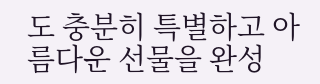도 충분히 특별하고 아름다운 선물을 완성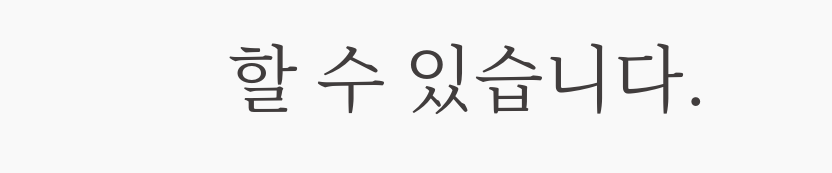할 수 있습니다.